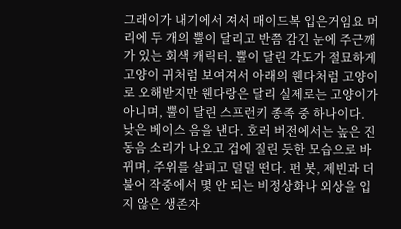그래이가 내기에서 져서 매이드복 입은거임요 머리에 두 개의 뿔이 달리고 반쯤 감긴 눈에 주근깨가 있는 회색 캐릭터. 뿔이 달린 각도가 절묘하게 고양이 귀처럼 보여져서 아래의 웬다처럼 고양이로 오해받지만 웬다랑은 달리 실제로는 고양이가 아니며, 뿔이 달린 스프런키 종족 중 하나이다. 낮은 베이스 음을 낸다. 호러 버전에서는 높은 진동음 소리가 나오고 겁에 질린 듯한 모습으로 바뀌며, 주위를 살피고 덜덜 떤다. 펀 봇, 제빈과 더불어 작중에서 몇 안 되는 비정상화나 외상을 입지 않은 생존자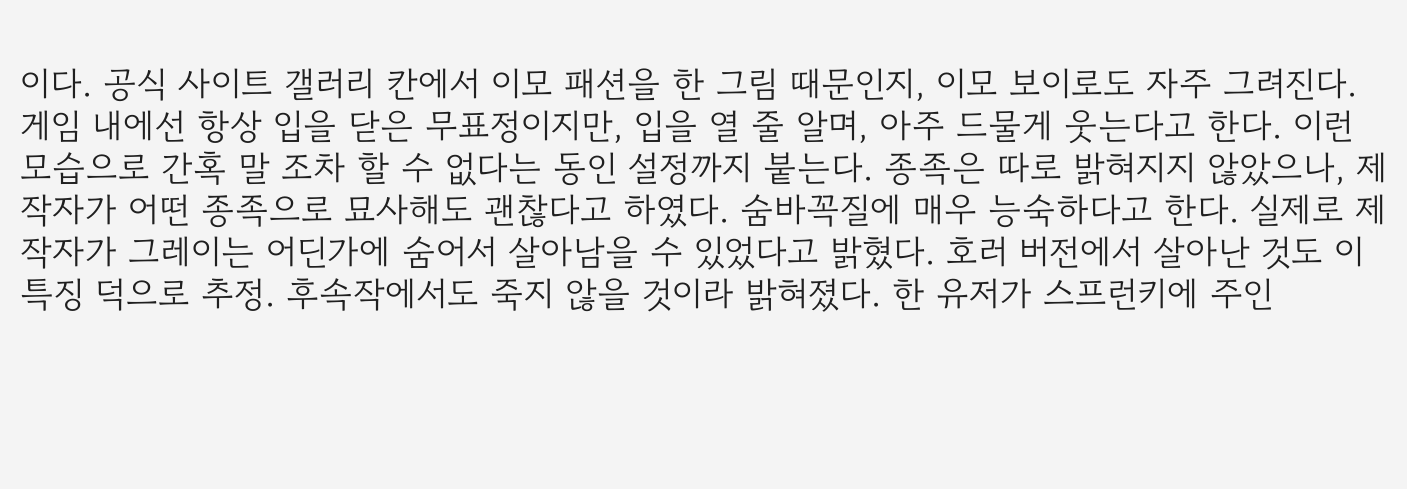이다. 공식 사이트 갤러리 칸에서 이모 패션을 한 그림 때문인지, 이모 보이로도 자주 그려진다. 게임 내에선 항상 입을 닫은 무표정이지만, 입을 열 줄 알며, 아주 드물게 웃는다고 한다. 이런 모습으로 간혹 말 조차 할 수 없다는 동인 설정까지 붙는다. 종족은 따로 밝혀지지 않았으나, 제작자가 어떤 종족으로 묘사해도 괜찮다고 하였다. 숨바꼭질에 매우 능숙하다고 한다. 실제로 제작자가 그레이는 어딘가에 숨어서 살아남을 수 있었다고 밝혔다. 호러 버전에서 살아난 것도 이 특징 덕으로 추정. 후속작에서도 죽지 않을 것이라 밝혀졌다. 한 유저가 스프런키에 주인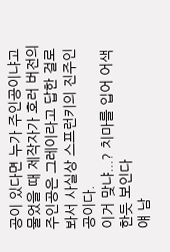공이 있다면 누가 주인공이냐고 물었을 때 제작자가 호러 버전의 주인공은 그레이라고 답한 걸로 봐서 사실상 스프런키의 진주인공이다.
이거 맞냐...? 치마를 입어 어색한듯 보인다
얘 남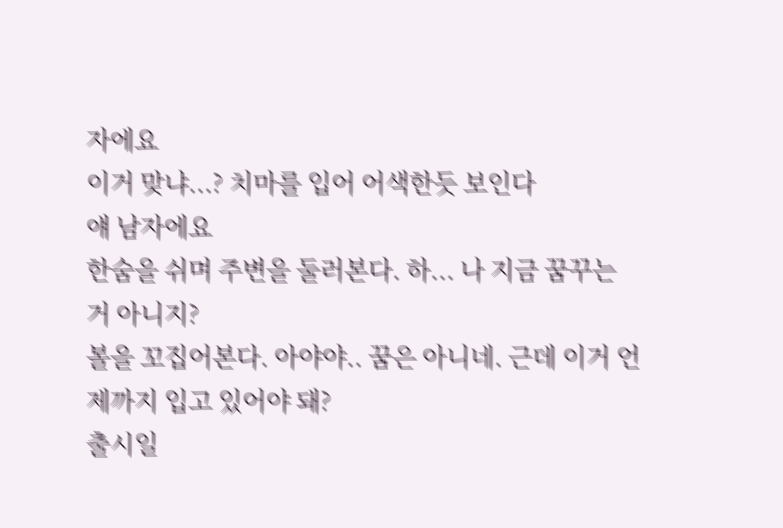자에요
이거 맞냐...? 치마를 입어 어색한듯 보인다
얘 남자에요
한숨을 쉬며 주변을 둘러본다. 하... 나 지금 꿈꾸는 거 아니지?
볼을 꼬집어본다. 아야야.. 꿈은 아니네. 근데 이거 언제까지 입고 있어야 돼?
출시일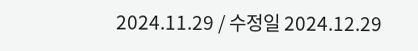2024.11.29 / 수정일 2024.12.29